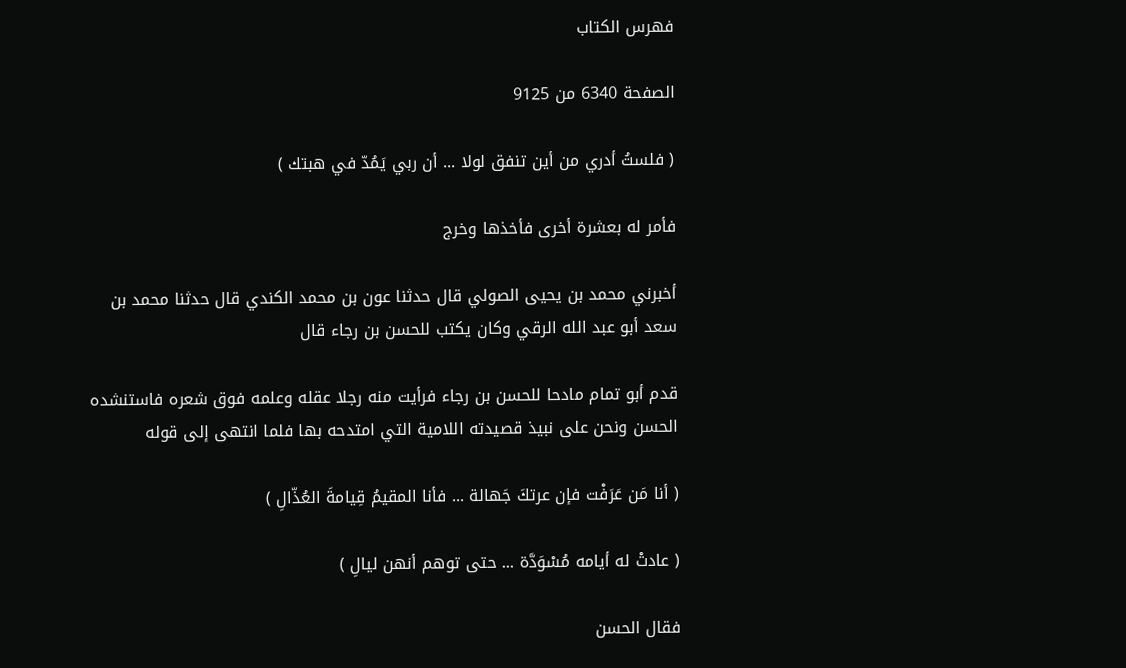فهرس الكتاب

الصفحة 6340 من 9125

( فلستُ أدري من أين تنفق لولا ... أن ربي يَمُدّ في هبتك )

فأمر له بعشرة أخرى فأخذها وخرج

أخبرني محمد بن يحيى الصولي قال حدثنا عون بن محمد الكندي قال حدثنا محمد بن سعد أبو عبد الله الرقي وكان يكتب للحسن بن رجاء قال

قدم أبو تمام مادحا للحسن بن رجاء فرأيت منه رجلا عقله وعلمه فوق شعره فاستنشده الحسن ونحن على نبيذ قصيدته اللامية التي امتدحه بها فلما انتهى إلى قوله

( أنا مَن عَرَفْت فإن عرتكَ جَهالة ... فأنا المقيمُ قِيامةَ العُذّالِ )

( عادتْ له أيامه مُسْوَدَّة ... حتى توهم أنهن ليالِ )

فقال الحسن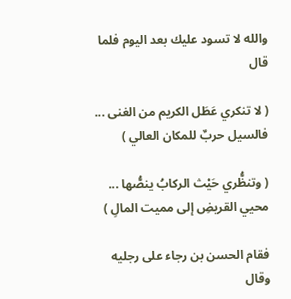والله لا تسود عليك بعد اليوم فلما قال

( لا تنكري عَطَل الكريم من الغنى ... فالسيل حربٌ للمكان العالي )

( وتنظُّري حَيْث الركابُ ينصُّها ... محيي القريضِ إلى مميت المالِ )

فقام الحسن بن رجاء على رجليه وقال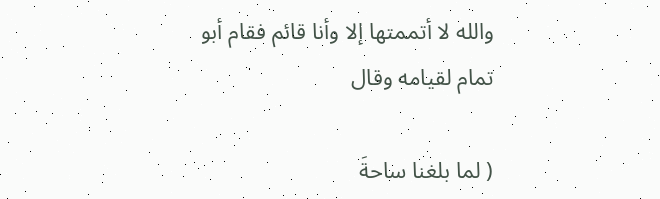والله لا أتممتها إلا وأنا قائم فقام أبو تمام لقيامه وقال

( لما بلغنا ساحةَ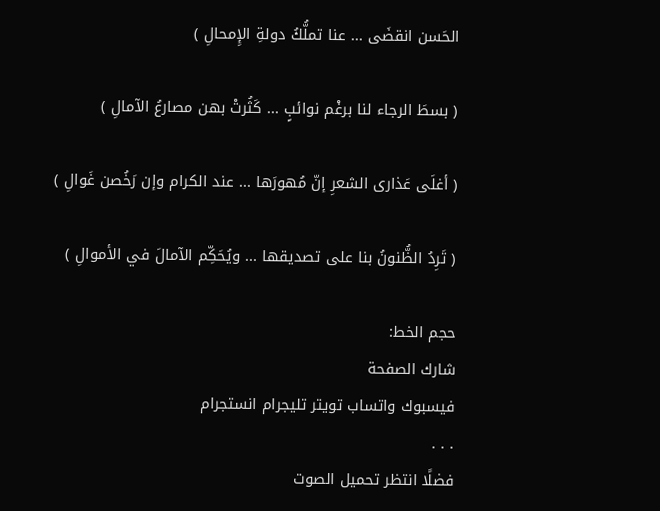الحَسن انقضَى ... عنا تملُّكُ دولةِ الإِمحالِ )

( بسطَ الرجاء لنا برغْم نوائبٍ ... كَثُرتْ بهن مصارعُ الآمالِ )

( أغلَى عَذارى الشعرِ إنّ مُهورَها ... عند الكرام وإن رَخُصن غَوالِ )

( تَرِدُ الظُّنونُ بنا على تصديقها ... ويُحَكِّم الآمالَ في الأموالِ )

حجم الخط:
شارك الصفحة
فيسبوك واتساب تويتر تليجرام انستجرام
. . .
فضلًا انتظر تحميل الصوت